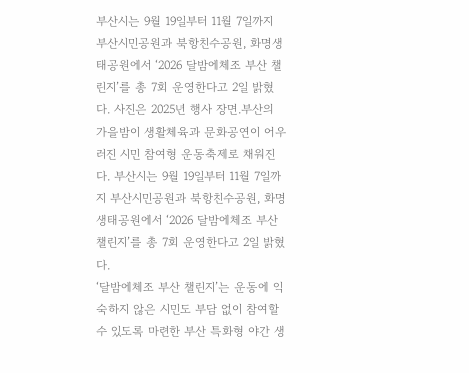부산시는 9월 19일부터 11월 7일까지 부산시민공원과 북항친수공원, 화명생태공원에서 ‘2026 달밤에체조 부산 챌린지’를 총 7회 운영한다고 2일 밝혔다. 사진은 2025년 행사 장면.부산의 가을밤이 생활체육과 문화공연이 어우러진 시민 참여형 운동축제로 채워진다. 부산시는 9월 19일부터 11월 7일까지 부산시민공원과 북항친수공원, 화명생태공원에서 ‘2026 달밤에체조 부산 챌린지’를 총 7회 운영한다고 2일 밝혔다.
‘달밤에체조 부산 챌린지’는 운동에 익숙하지 않은 시민도 부담 없이 참여할 수 있도록 마련한 부산 특화형 야간 생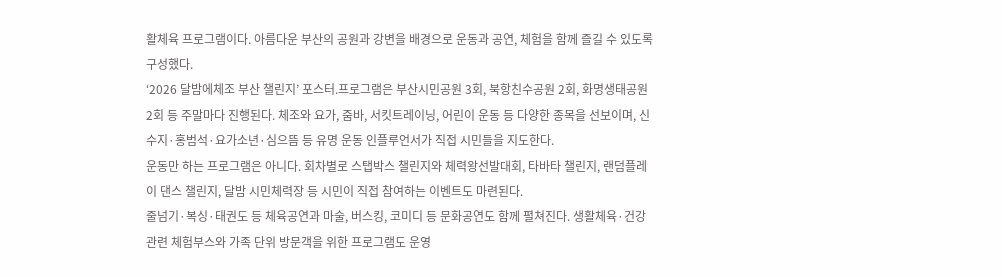활체육 프로그램이다. 아름다운 부산의 공원과 강변을 배경으로 운동과 공연, 체험을 함께 즐길 수 있도록 구성했다.
‘2026 달밤에체조 부산 챌린지’ 포스터.프로그램은 부산시민공원 3회, 북항친수공원 2회, 화명생태공원 2회 등 주말마다 진행된다. 체조와 요가, 줌바, 서킷트레이닝, 어린이 운동 등 다양한 종목을 선보이며, 신수지·홍범석·요가소년·심으뜸 등 유명 운동 인플루언서가 직접 시민들을 지도한다.
운동만 하는 프로그램은 아니다. 회차별로 스탭박스 챌린지와 체력왕선발대회, 타바타 챌린지, 랜덤플레이 댄스 챌린지, 달밤 시민체력장 등 시민이 직접 참여하는 이벤트도 마련된다.
줄넘기·복싱·태권도 등 체육공연과 마술, 버스킹, 코미디 등 문화공연도 함께 펼쳐진다. 생활체육·건강 관련 체험부스와 가족 단위 방문객을 위한 프로그램도 운영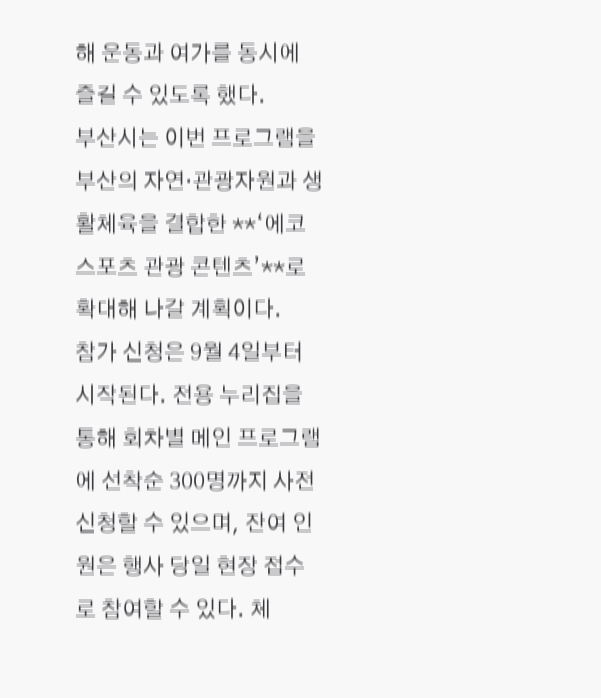해 운동과 여가를 동시에 즐길 수 있도록 했다.
부산시는 이번 프로그램을 부산의 자연·관광자원과 생활체육을 결합한 **‘에코스포츠 관광 콘텐츠’**로 확대해 나갈 계획이다.
참가 신청은 9월 4일부터 시작된다. 전용 누리집을 통해 회차별 메인 프로그램에 선착순 300명까지 사전 신청할 수 있으며, 잔여 인원은 행사 당일 현장 접수로 참여할 수 있다. 체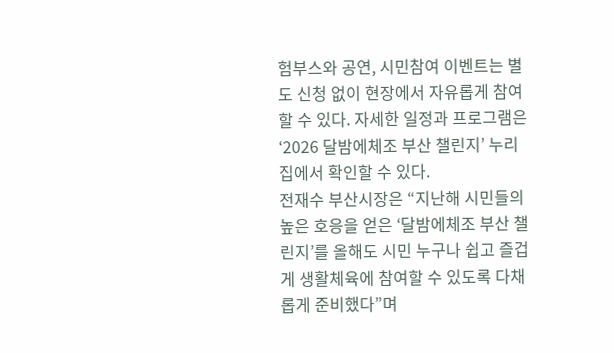험부스와 공연, 시민참여 이벤트는 별도 신청 없이 현장에서 자유롭게 참여할 수 있다. 자세한 일정과 프로그램은 ‘2026 달밤에체조 부산 챌린지’ 누리집에서 확인할 수 있다.
전재수 부산시장은 “지난해 시민들의 높은 호응을 얻은 ‘달밤에체조 부산 챌린지’를 올해도 시민 누구나 쉽고 즐겁게 생활체육에 참여할 수 있도록 다채롭게 준비했다”며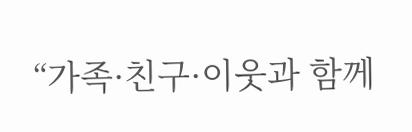“가족·친구·이웃과 함께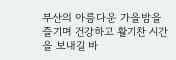부산의 아름다운 가을밤을 즐기며 건강하고 활기찬 시간을 보내길 바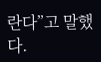란다”고 말했다.